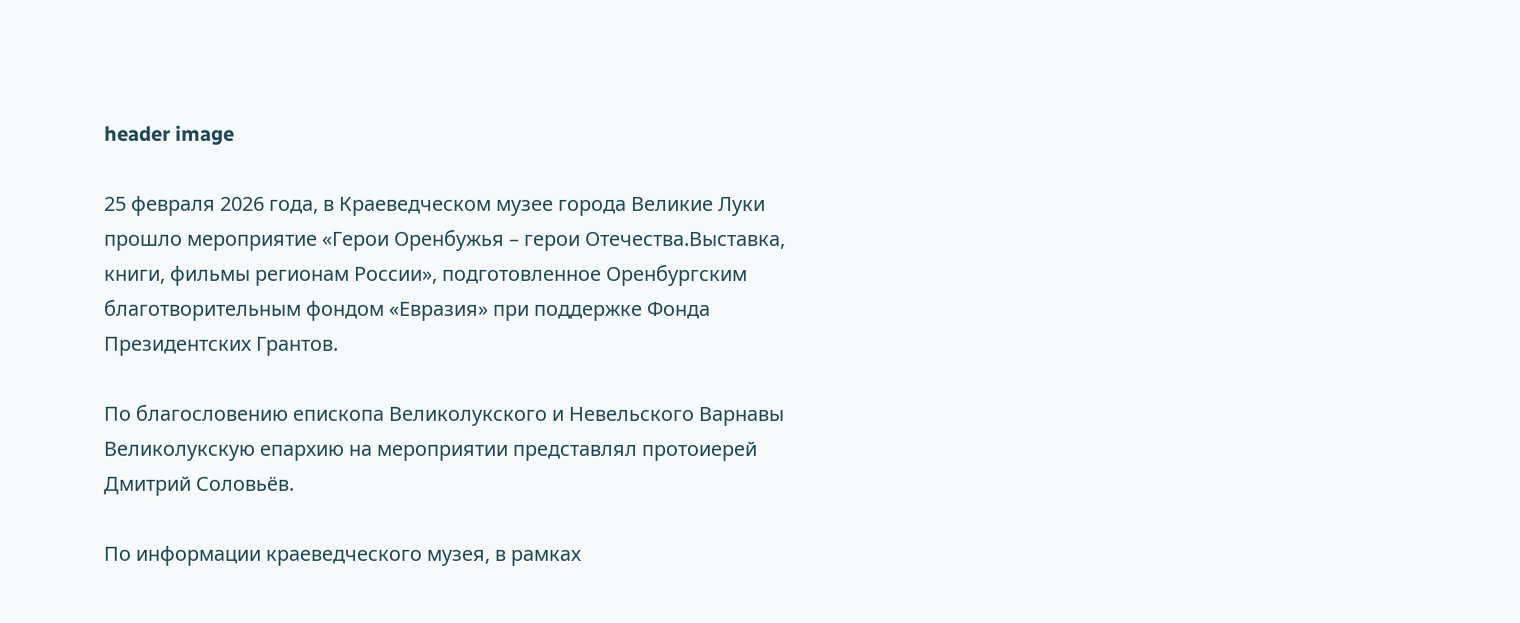header image

25 февраля 2026 года, в Краеведческом музее города Великие Луки прошло мероприятие «Герои Оренбужья – герои Отечества.Выставка, книги, фильмы регионам России», подготовленное Оренбургским благотворительным фондом «Евразия» при поддержке Фонда Президентских Грантов.

По благословению епископа Великолукского и Невельского Варнавы Великолукскую епархию на мероприятии представлял протоиерей Дмитрий Соловьёв.

По информации краеведческого музея, в рамках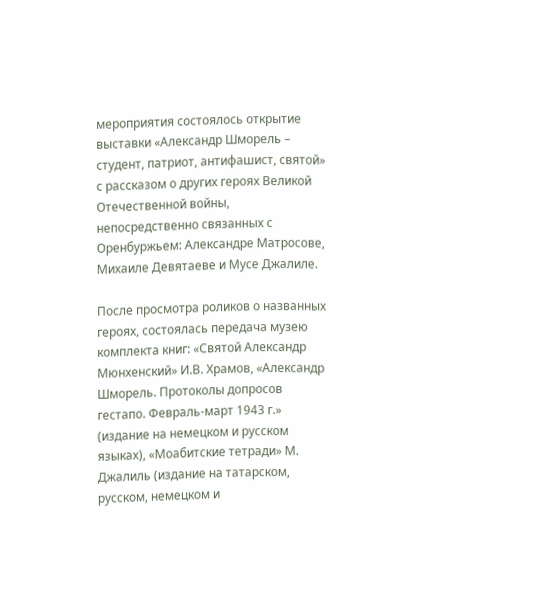мероприятия состоялось открытие выставки «Александр Шморель – студент, патриот, антифашист, святой» с рассказом о других героях Великой Отечественной войны, непосредственно связанных с Оренбуржьем: Александре Матросове, Михаиле Девятаеве и Мусе Джалиле.

После просмотра роликов о названных героях, состоялась передача музею комплекта книг: «Святой Александр Мюнхенский» И.В. Храмов, «Александр Шморель. Протоколы допросов гестапо. Февраль-март 1943 г.» (издание на немецком и русском языках), «Моабитские тетради» М. Джалиль (издание на татарском, русском, немецком и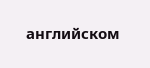английском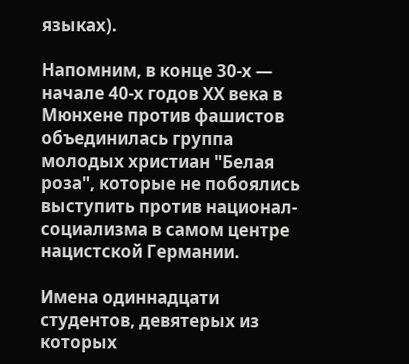языках).

Напомним, в конце 30-х — начале 40-х годов ХХ века в Мюнхене против фашистов объединилась группа молодых христиан "Белая роза", которые не побоялись выступить против национал-социализма в самом центре нацистской Германии.

Имена одиннадцати студентов, девятерых из которых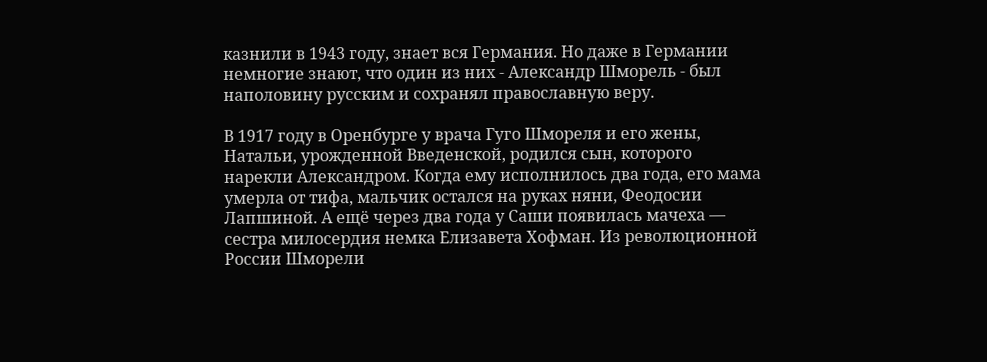казнили в 1943 году, знает вся Германия. Но даже в Германии немногие знают, что один из них - Александр Шморель - был наполовину русским и сохранял православную веру.

В 1917 году в Оренбурге у врача Гуго Шмореля и его жены, Натальи, урожденной Введенской, родился сын, которого нарекли Александром. Когда ему исполнилось два года, его мама умерла от тифа, мальчик остался на руках няни, Феодосии Лапшиной. А ещё через два года у Саши появилась мачеха — сестра милосердия немка Елизавета Хофман. Из революционной России Шморели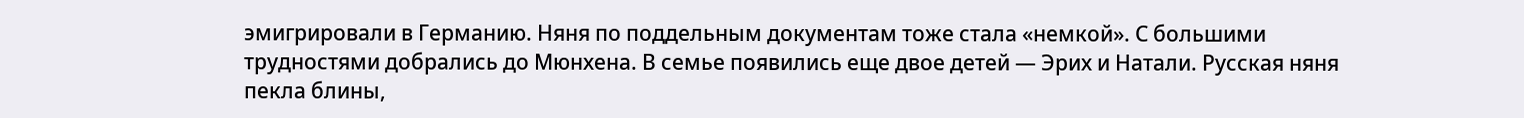эмигрировали в Германию. Няня по поддельным документам тоже стала «немкой». С большими трудностями добрались до Мюнхена. В семье появились еще двое детей — Эрих и Натали. Русская няня пекла блины,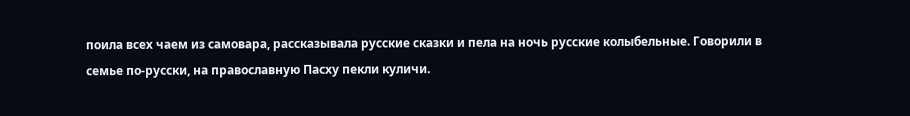поила всех чаем из самовара, рассказывала русские сказки и пела на ночь русские колыбельные. Говорили в семье по-русски, на православную Пасху пекли куличи.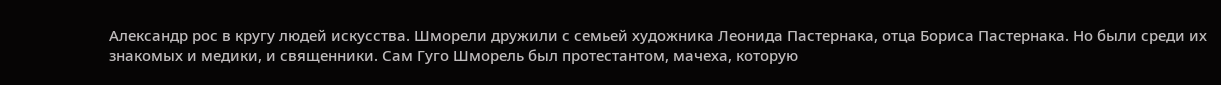Александр рос в кругу людей искусства. Шморели дружили с семьей художника Леонида Пастернака, отца Бориса Пастернака. Но были среди их знакомых и медики, и священники. Сам Гуго Шморель был протестантом, мачеха, которую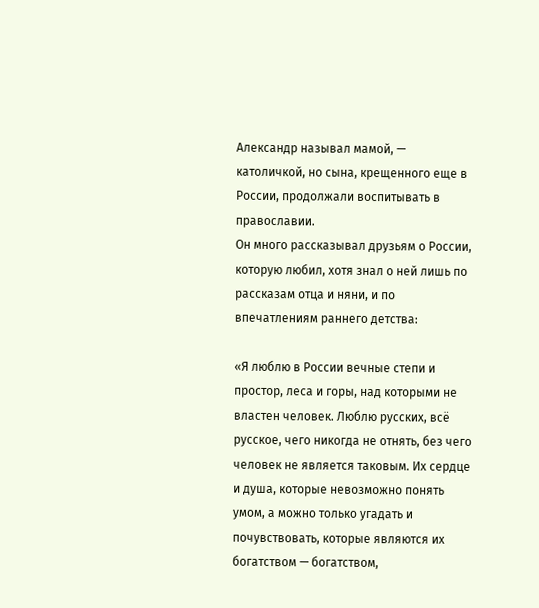Александр называл мамой, — католичкой, но сына, крещенного еще в России, продолжали воспитывать в православии.
Он много рассказывал друзьям о России, которую любил, хотя знал о ней лишь по рассказам отца и няни, и по впечатлениям раннего детства:

«Я люблю в России вечные степи и простор, леса и горы, над которыми не властен человек. Люблю русских, всё русское, чего никогда не отнять, без чего человек не является таковым. Их сердце и душа, которые невозможно понять умом, а можно только угадать и почувствовать, которые являются их богатством — богатством,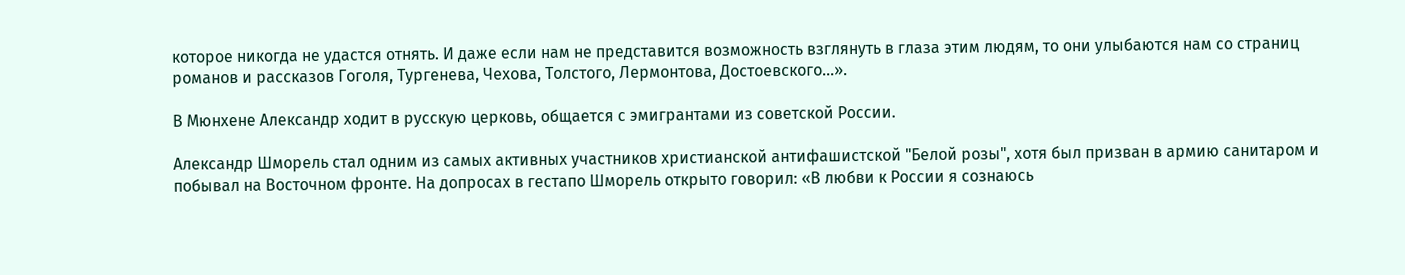которое никогда не удастся отнять. И даже если нам не представится возможность взглянуть в глаза этим людям, то они улыбаются нам со страниц романов и рассказов Гоголя, Тургенева, Чехова, Толстого, Лермонтова, Достоевского...».

В Мюнхене Александр ходит в русскую церковь, общается с эмигрантами из советской России.

Александр Шморель стал одним из самых активных участников христианской антифашистской "Белой розы", хотя был призван в армию санитаром и побывал на Восточном фронте. На допросах в гестапо Шморель открыто говорил: «В любви к России я сознаюсь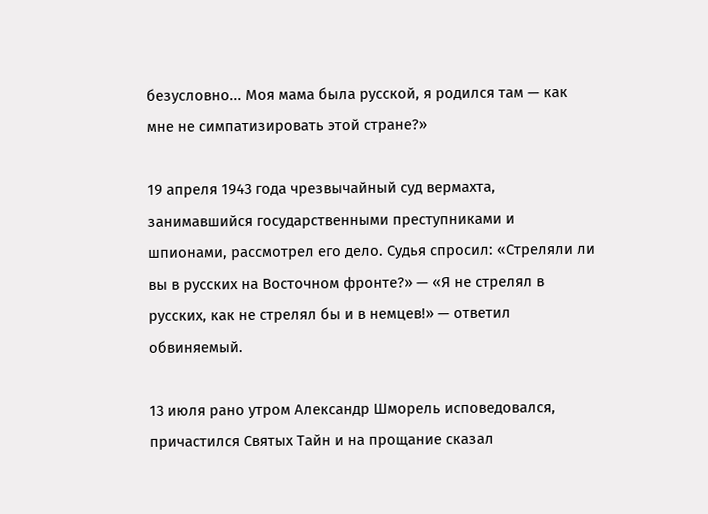безусловно... Моя мама была русской, я родился там — как мне не симпатизировать этой стране?»

19 апреля 1943 года чрезвычайный суд вермахта, занимавшийся государственными преступниками и шпионами, рассмотрел его дело. Судья спросил: «Стреляли ли вы в русских на Восточном фронте?» — «Я не стрелял в русских, как не стрелял бы и в немцев!» — ответил обвиняемый.

13 июля рано утром Александр Шморель исповедовался, причастился Святых Тайн и на прощание сказал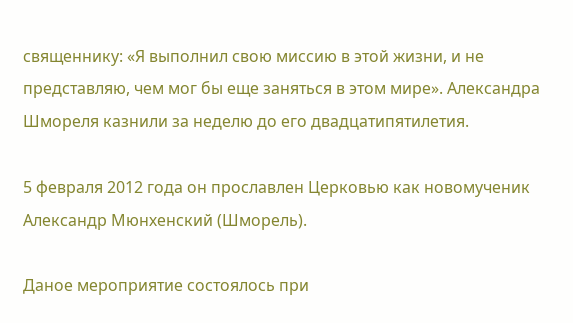священнику: «Я выполнил свою миссию в этой жизни, и не представляю, чем мог бы еще заняться в этом мире». Александра Шмореля казнили за неделю до его двадцатипятилетия.

5 февраля 2012 года он прославлен Церковью как новомученик Александр Мюнхенский (Шморель).

Даное мероприятие состоялось при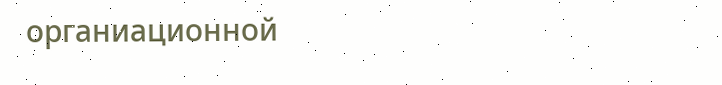органиационной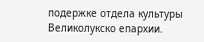подержке отдела культуры Великолукско епархии.